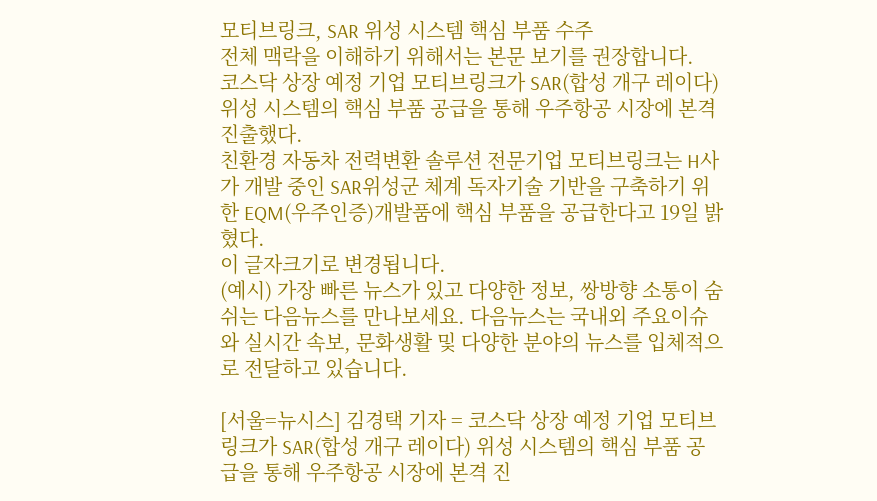모티브링크, SAR 위성 시스템 핵심 부품 수주
전체 맥락을 이해하기 위해서는 본문 보기를 권장합니다.
코스닥 상장 예정 기업 모티브링크가 SAR(합성 개구 레이다) 위성 시스템의 핵심 부품 공급을 통해 우주항공 시장에 본격 진출했다.
친환경 자동차 전력변환 솔루션 전문기업 모티브링크는 H사가 개발 중인 SAR위성군 체계 독자기술 기반을 구축하기 위한 EQM(우주인증)개발품에 핵심 부품을 공급한다고 19일 밝혔다.
이 글자크기로 변경됩니다.
(예시) 가장 빠른 뉴스가 있고 다양한 정보, 쌍방향 소통이 숨쉬는 다음뉴스를 만나보세요. 다음뉴스는 국내외 주요이슈와 실시간 속보, 문화생활 및 다양한 분야의 뉴스를 입체적으로 전달하고 있습니다.

[서울=뉴시스] 김경택 기자 = 코스닥 상장 예정 기업 모티브링크가 SAR(합성 개구 레이다) 위성 시스템의 핵심 부품 공급을 통해 우주항공 시장에 본격 진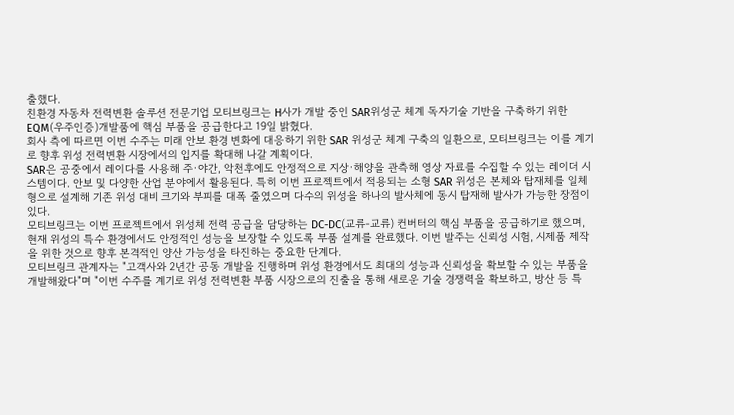출했다.
친환경 자동차 전력변환 솔루션 전문기업 모티브링크는 H사가 개발 중인 SAR위성군 체계 독자기술 기반을 구축하기 위한 EQM(우주인증)개발품에 핵심 부품을 공급한다고 19일 밝혔다.
회사 측에 따르면 이번 수주는 미래 안보 환경 변화에 대응하기 위한 SAR 위성군 체계 구축의 일환으로, 모티브링크는 이를 계기로 향후 위성 전력변환 시장에서의 입지를 확대해 나갈 계획이다.
SAR은 공중에서 레이다를 사용해 주·야간, 악천후에도 안정적으로 지상·해양을 관측해 영상 자료를 수집할 수 있는 레이더 시스템이다. 안보 및 다양한 산업 분야에서 활용된다. 특히 이번 프로젝트에서 적용되는 소형 SAR 위성은 본체와 탑재체를 일체형으로 설계해 기존 위성 대비 크기와 부피를 대폭 줄였으며 다수의 위성을 하나의 발사체에 동시 탑재해 발사가 가능한 장점이 있다.
모티브링크는 이번 프로젝트에서 위성체 전력 공급을 담당하는 DC-DC(교류-교류) 컨버터의 핵심 부품을 공급하기로 했으며, 현재 위성의 특수 환경에서도 안정적인 성능을 보장할 수 있도록 부품 설계를 완료했다. 이번 발주는 신뢰성 시험, 시제품 제작을 위한 것으로 향후 본격적인 양산 가능성을 타진하는 중요한 단계다.
모티브링크 관계자는 "고객사와 2년간 공동 개발을 진행하며 위성 환경에서도 최대의 성능과 신뢰성을 확보할 수 있는 부품을 개발해왔다"며 "이번 수주를 계기로 위성 전력변환 부품 시장으로의 진출을 통해 새로운 기술 경쟁력을 확보하고, 방산 등 특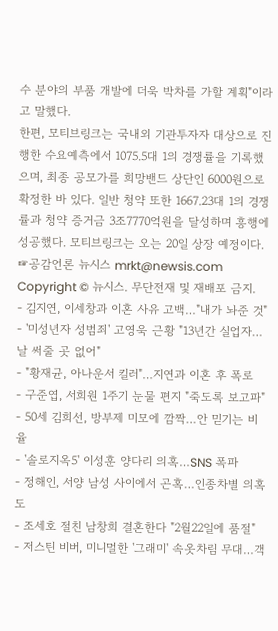수 분야의 부품 개발에 더욱 박차를 가할 계획"이라고 말했다.
한편, 모티브링크는 국내외 기관투자자 대상으로 진행한 수요예측에서 1075.5대 1의 경쟁률을 기록했으며, 최종 공모가를 희망밴드 상단인 6000원으로 확정한 바 있다. 일반 청약 또한 1667.23대 1의 경쟁률과 청약 증거금 3조7770억원을 달성하며 흥행에 성공했다. 모티브링크는 오는 20일 상장 예정이다.
☞공감언론 뉴시스 mrkt@newsis.com
Copyright © 뉴시스. 무단전재 및 재배포 금지.
- 김지연, 이세창과 이혼 사유 고백…"내가 놔준 것"
- '미성년자 성범죄' 고영욱 근황 "13년간 실업자…날 써줄 곳 없어"
- "황재균, 아나운서 킬러"…지연과 이혼 후 폭로
- 구준엽, 서희원 1주기 눈물 편지 "죽도록 보고파"
- 50세 김희선, 방부제 미모에 깜짝…안 믿기는 비율
- '솔로지옥5' 이성훈 양다리 의혹…SNS 폭파
- 정해인, 서양 남성 사이에서 곤혹…인종차별 의혹도
- 조세호 절친 남창희 결혼한다 "2월22일에 품절"
- 저스틴 비버, 미니멀한 '그래미' 속옷차림 무대…객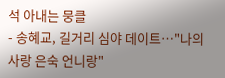석 아내는 뭉클
- 송혜교, 길거리 심야 데이트…"나의 사랑 은숙 언니랑"